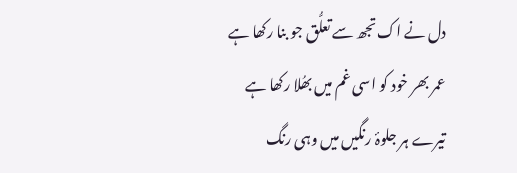دل نے اک تجھ سے تعلُّق جو بنا رکھا ہے
عمر بھر خود کو اسی غم میں بھُلا رکھا ہے
تیرے ہر جلوۂ رنگیں میں وہی رنگ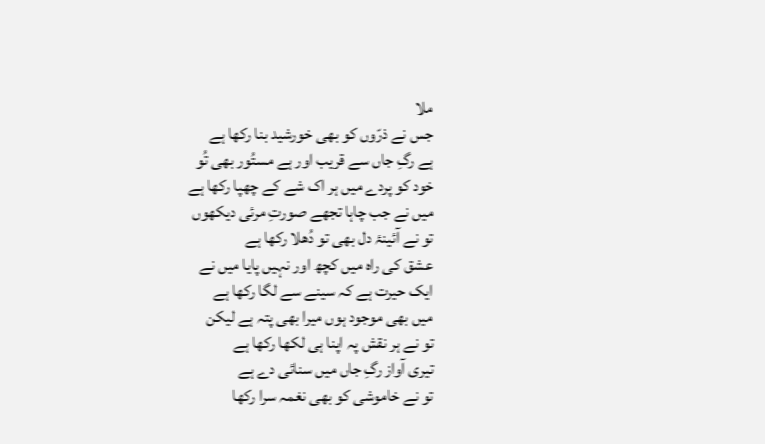ملا
جس نے ذرّوں کو بھی خورشید بنا رکھا ہے
ہے رگِ جاں سے قریب اور ہے مستُور بھی تُو
خود کو پردے میں ہر اک شے کے چھپا رکھا ہے
میں نے جب چاہا تجھے صورتِ مرئی دیکھوں
تو نے آئینۂ دل بھی تو دُھلا رکھا ہے
عشق کی راہ میں کچھ اور نہیں پایا میں نے
ایک حیرت ہے کہ سینے سے لگا رکھا ہے
میں بھی موجود ہوں میرا بھی پتہ ہے لیکن
تو نے ہر نقش پہ اپنا ہی لکھا رکھا ہے
تیری آواز رگِ جاں میں سنائی دے ہے
تو نے خاموشی کو بھی نغمہ سرا رکھا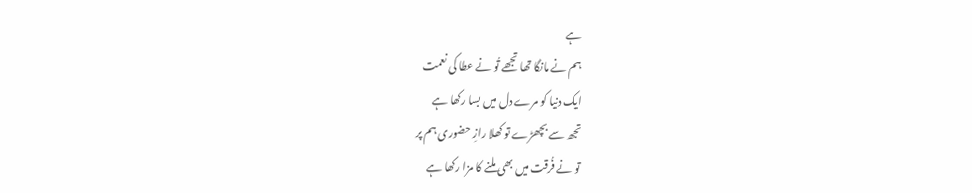ہے
ہم نے مانگا تھا تجھے تُو نے عطا کی نعمت
ایک دنیا کو مرے دل میں بسا رکھا ہے
تجھ سے بچھڑے تو کھلا رازِ حضوری ہم پر
تو نے فُرقت میں بھی ملنے کا مزا رکھا ہے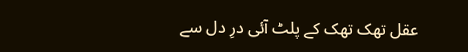عقل تھک تھک کے پلٹ آئی درِ دل سے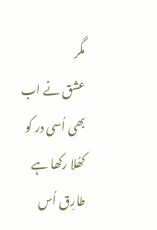مگر
عشق نے اب بھی اُسی در کو کھُلا رکھا ہے
طارِق اُس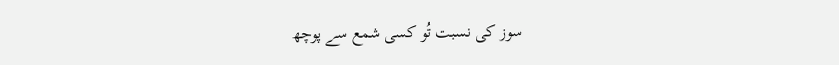سوز کی نسبت تُو کسی شمع سے پوچھ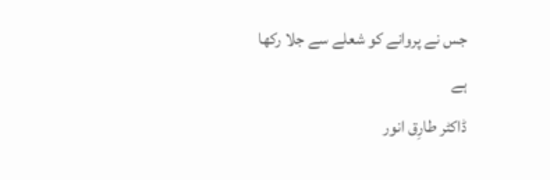جس نے پروانے کو شعلے سے جلا رکھا ہے
ڈاکٹر طارِق انور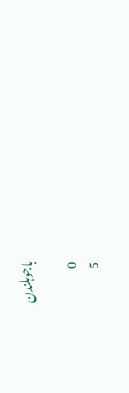باجوہلندن

0
5